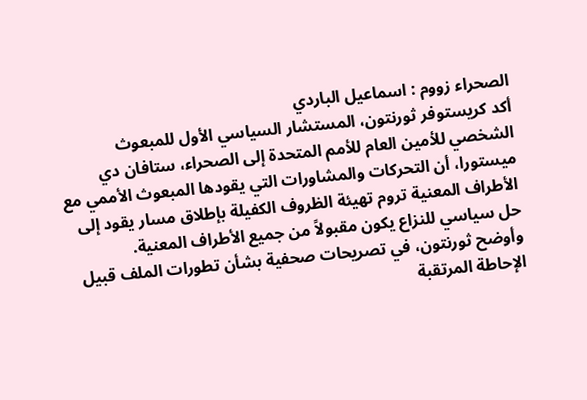الصحراء زووم : اسماعيل الباردي
أكد كريستوفر ثورنتون، المستشار السياسي الأول للمبعوث الشخصي للأمين العام للأمم المتحدة إلى الصحراء، ستافان دي ميستورا، أن التحركات والمشاورات التي يقودها المبعوث الأممي مع الأطراف المعنية تروم تهيئة الظروف الكفيلة بإطلاق مسار يقود إلى حل سياسي للنزاع يكون مقبولاً من جميع الأطراف المعنية.
وأوضح ثورنتون، في تصريحات صحفية بشأن تطورات الملف قبيل الإحاطة المرتقبة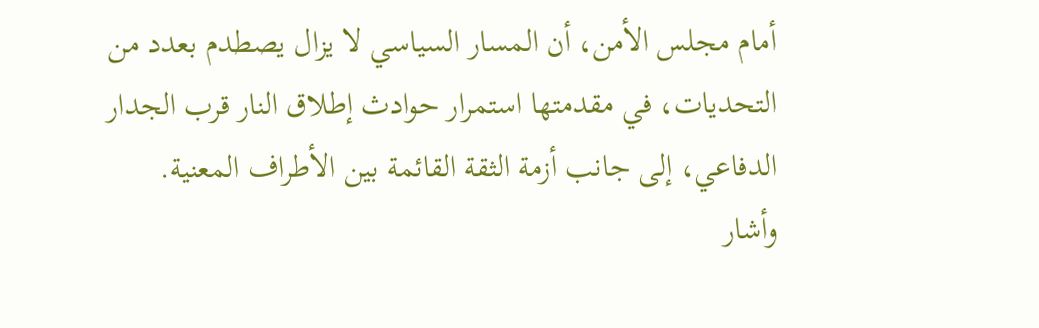أمام مجلس الأمن، أن المسار السياسي لا يزال يصطدم بعدد من التحديات، في مقدمتها استمرار حوادث إطلاق النار قرب الجدار الدفاعي، إلى جانب أزمة الثقة القائمة بين الأطراف المعنية.
وأشار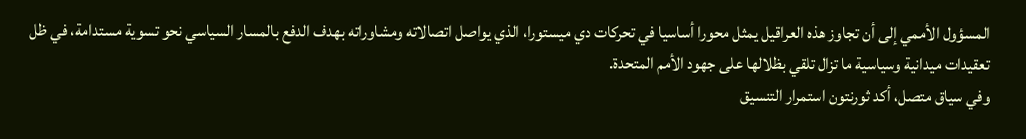المسؤول الأممي إلى أن تجاوز هذه العراقيل يمثل محورا أساسيا في تحركات دي ميستورا، الذي يواصل اتصالاته ومشاوراته بهدف الدفع بالمسار السياسي نحو تسوية مستدامة، في ظل تعقيدات ميدانية وسياسية ما تزال تلقي بظلالها على جهود الأمم المتحدة.
وفي سياق متصل، أكد ثورنتون استمرار التنسيق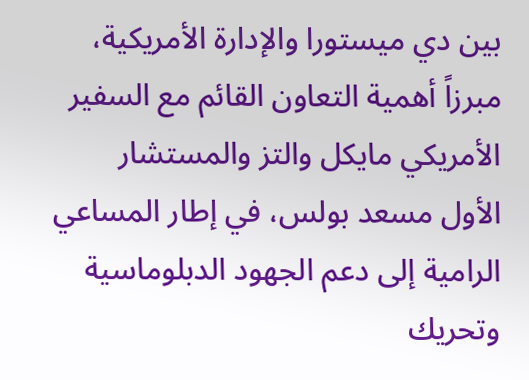بين دي ميستورا والإدارة الأمريكية، مبرزاً أهمية التعاون القائم مع السفير الأمريكي مايكل والتز والمستشار الأول مسعد بولس، في إطار المساعي الرامية إلى دعم الجهود الدبلوماسية وتحريك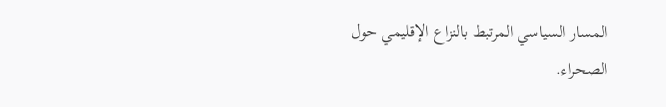المسار السياسي المرتبط بالنزاع الإقليمي حول الصحراء.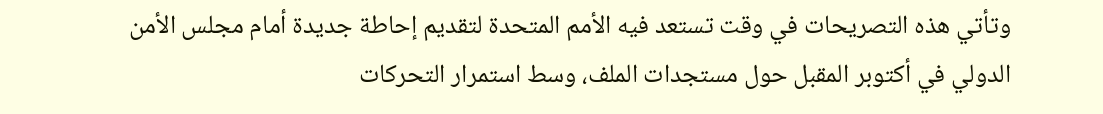وتأتي هذه التصريحات في وقت تستعد فيه الأمم المتحدة لتقديم إحاطة جديدة أمام مجلس الأمن الدولي في أكتوبر المقبل حول مستجدات الملف، وسط استمرار التحركات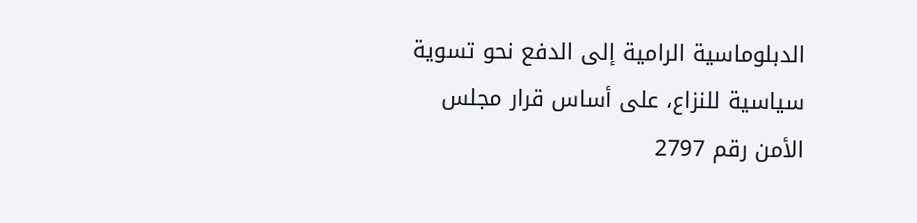الدبلوماسية الرامية إلى الدفع نحو تسوية سياسية للنزاع، على أساس قرار مجلس الأمن رقم 2797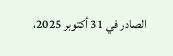الصادر في 31 أكتوبر 2025،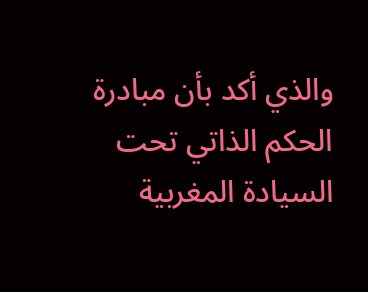والذي أكد بأن مبادرة الحكم الذاتي تحت السيادة المغربية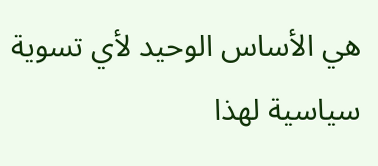هي الأساس الوحيد لأي تسوية سياسية لهذا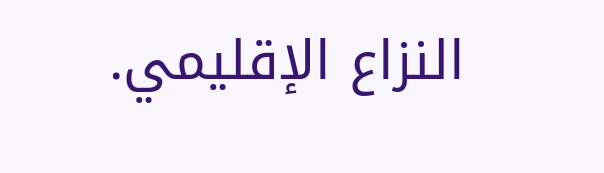النزاع الإقليمي.